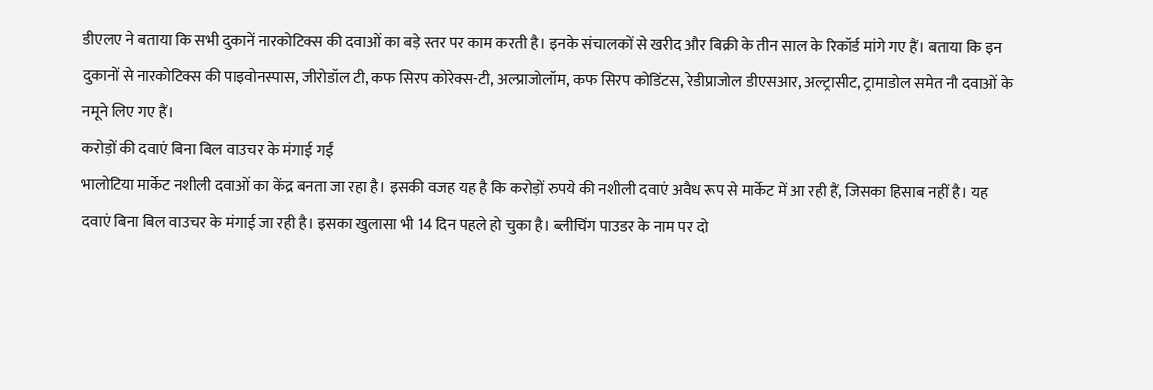डीएलए ने बताया कि सभी दुकानें नारकोटिक्स की दवाओं का बड़े स्तर पर काम करती है। इनके संचालकों से खरीद और बिक्री के तीन साल के रिकॉर्ड मांगे गए हैं। बताया कि इन दुकानों से नारकोटिक्स की पाइवोनस्पास, जीरोडॉल टी, कफ सिरप कोरेक्स-टी, अल्प्राजोलॉम, कफ सिरप कोडिंटस, रेडीप्राजोल डीएसआर, अल्ट्रासीट, ट्रामाडोल समेत नौ दवाओं के नमूने लिए गए हैं।
करोड़ों की दवाएं बिना बिल वाउचर के मंगाई गईं
भालोटिया मार्केट नशीली दवाओं का केंद्र बनता जा रहा है। इसकी वजह यह है कि करोड़ों रुपये की नशीली दवाएं अवैध रूप से मार्केट में आ रही हैं, जिसका हिसाब नहीं है। यह दवाएं बिना बिल वाउचर के मंगाई जा रही है। इसका खुलासा भी 14 दिन पहले हो चुका है। ब्लीचिंग पाउडर के नाम पर दो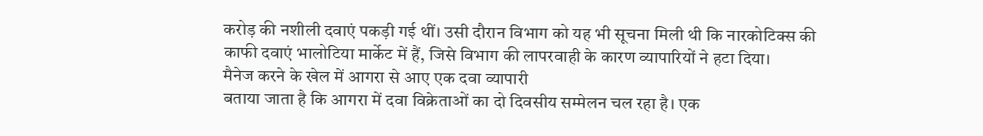करोड़ की नशीली दवाएं पकड़ी गई थीं। उसी दौरान विभाग को यह भी सूचना मिली थी कि नारकोटिक्स की काफी दवाएं भालोटिया मार्केट में हैं, जिसे विभाग की लापरवाही के कारण व्यापारियों ने हटा दिया।
मैनेज करने के खेल में आगरा से आए एक दवा व्यापारी
बताया जाता है कि आगरा में दवा विक्रेताओं का दो दिवसीय सम्मेलन चल रहा है। एक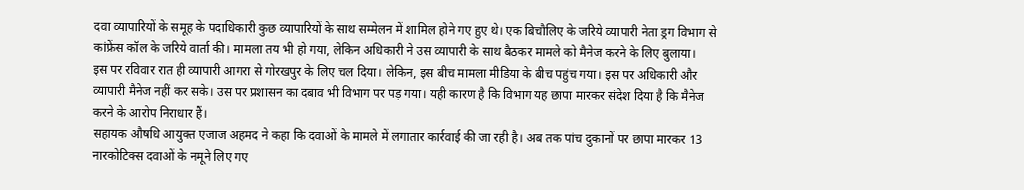दवा व्यापारियों के समूह के पदाधिकारी कुछ व्यापारियों के साथ सम्मेलन में शामिल होने गए हुए थे। एक बिचौलिए के जरिये व्यापारी नेता ड्रग विभाग से कांफ्रेंस कॉल के जरिये वार्ता की। मामला तय भी हो गया, लेकिन अधिकारी ने उस व्यापारी के साथ बैठकर मामले को मैनेज करने के लिए बुलाया।
इस पर रविवार रात ही व्यापारी आगरा से गोरखपुर के लिए चल दिया। लेकिन, इस बीच मामला मीडिया के बीच पहुंच गया। इस पर अधिकारी और व्यापारी मैनेज नहीं कर सके। उस पर प्रशासन का दबाव भी विभाग पर पड़ गया। यही कारण है कि विभाग यह छापा मारकर संदेश दिया है कि मैनेज करने के आरोप निराधार हैं।
सहायक औषधि आयुक्त एजाज अहमद ने कहा कि दवाओं के मामले में लगातार कार्रवाई की जा रही है। अब तक पांच दुकानों पर छापा मारकर 13 नारकोटिक्स दवाओं के नमूने लिए गए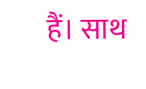हैं। साथ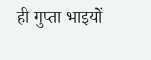ही गुप्ता भाइयों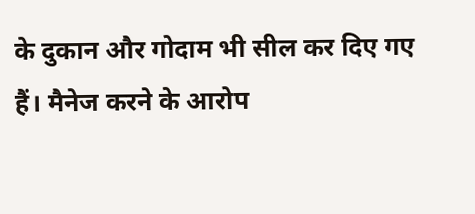के दुकान और गोदाम भी सील कर दिए गए हैं। मैनेज करने के आरोप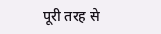पूरी तरह से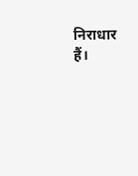निराधार हैं।